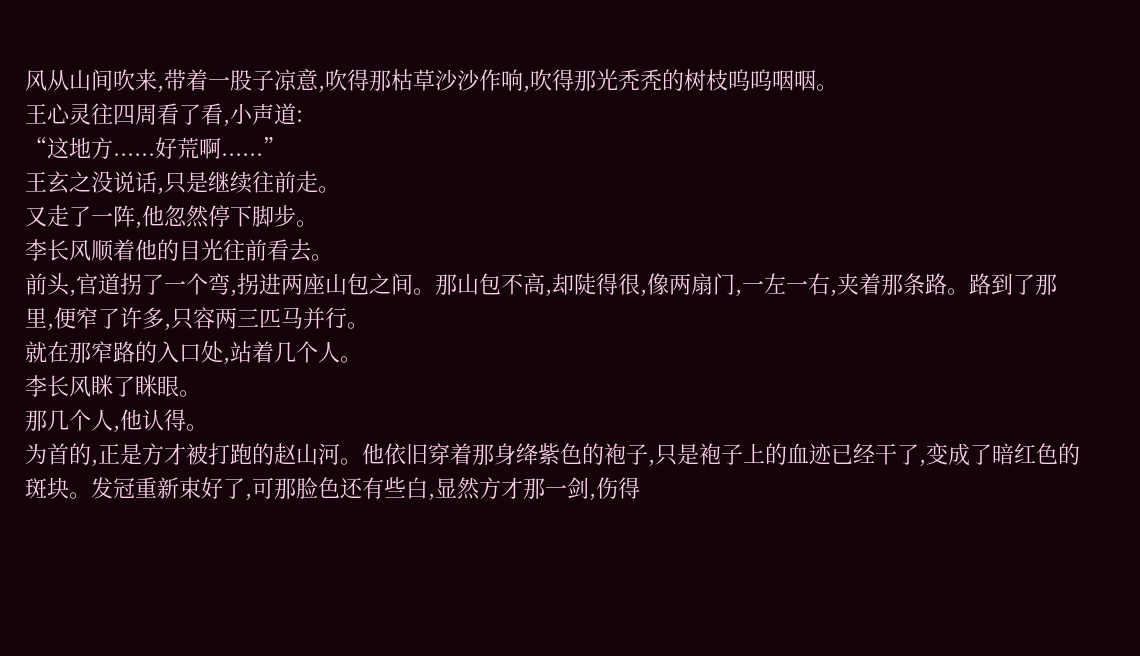风从山间吹来,带着一股子凉意,吹得那枯草沙沙作响,吹得那光秃秃的树枝呜呜咽咽。
王心灵往四周看了看,小声道:
“这地方......好荒啊......”
王玄之没说话,只是继续往前走。
又走了一阵,他忽然停下脚步。
李长风顺着他的目光往前看去。
前头,官道拐了一个弯,拐进两座山包之间。那山包不高,却陡得很,像两扇门,一左一右,夹着那条路。路到了那里,便窄了许多,只容两三匹马并行。
就在那窄路的入口处,站着几个人。
李长风眯了眯眼。
那几个人,他认得。
为首的,正是方才被打跑的赵山河。他依旧穿着那身绛紫色的袍子,只是袍子上的血迹已经干了,变成了暗红色的斑块。发冠重新束好了,可那脸色还有些白,显然方才那一剑,伤得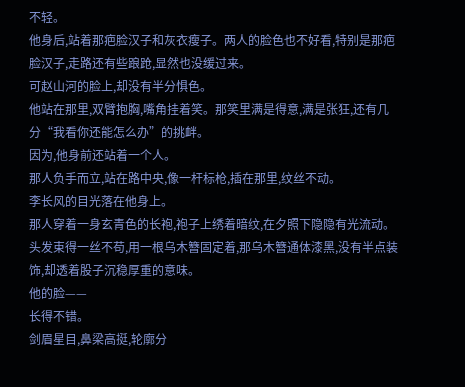不轻。
他身后,站着那疤脸汉子和灰衣瘦子。两人的脸色也不好看,特别是那疤脸汉子,走路还有些踉跄,显然也没缓过来。
可赵山河的脸上,却没有半分惧色。
他站在那里,双臂抱胸,嘴角挂着笑。那笑里满是得意,满是张狂,还有几分“我看你还能怎么办”的挑衅。
因为,他身前还站着一个人。
那人负手而立,站在路中央,像一杆标枪,插在那里,纹丝不动。
李长风的目光落在他身上。
那人穿着一身玄青色的长袍,袍子上绣着暗纹,在夕照下隐隐有光流动。头发束得一丝不苟,用一根乌木簪固定着,那乌木簪通体漆黑,没有半点装饰,却透着股子沉稳厚重的意味。
他的脸——
长得不错。
剑眉星目,鼻梁高挺,轮廓分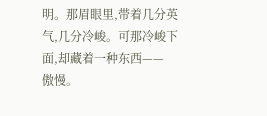明。那眉眼里,带着几分英气,几分冷峻。可那冷峻下面,却藏着一种东西——
傲慢。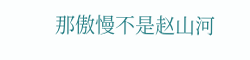那傲慢不是赵山河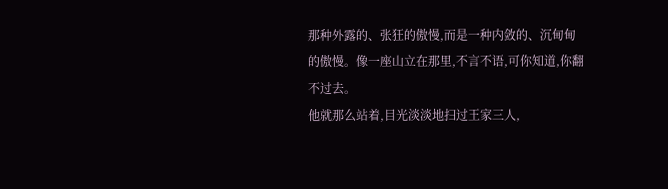那种外露的、张狂的傲慢,而是一种内敛的、沉甸甸的傲慢。像一座山立在那里,不言不语,可你知道,你翻不过去。
他就那么站着,目光淡淡地扫过王家三人,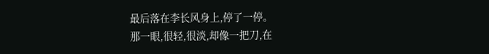最后落在李长风身上,停了一停。
那一眼,很轻,很淡,却像一把刀,在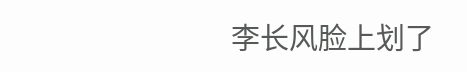李长风脸上划了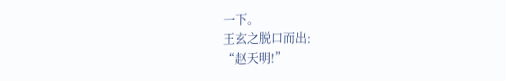一下。
王玄之脱口而出:
“赵天明!”